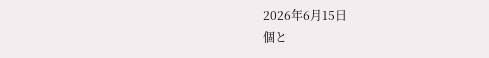2026年6月15日
個と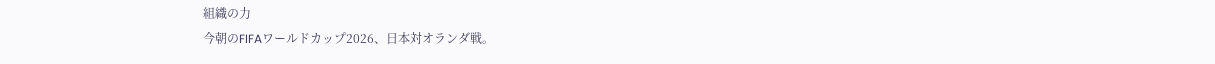組織の力
今朝のFIFAワールドカップ2026、日本対オランダ戦。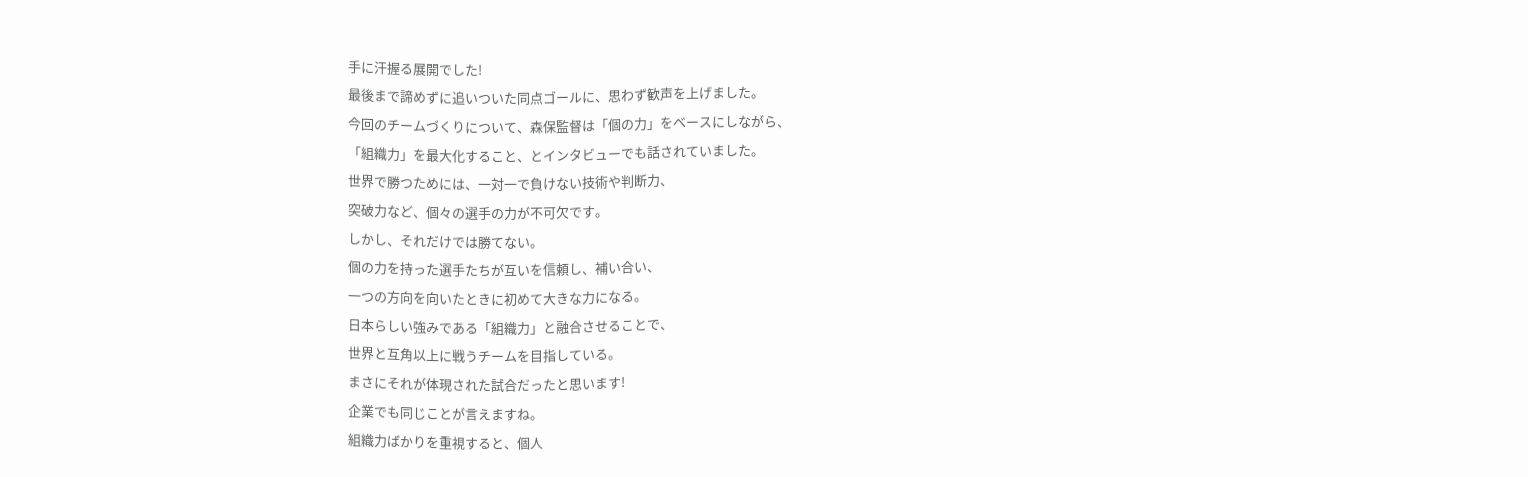手に汗握る展開でした!
最後まで諦めずに追いついた同点ゴールに、思わず歓声を上げました。
今回のチームづくりについて、森保監督は「個の力」をベースにしながら、
「組織力」を最大化すること、とインタビューでも話されていました。
世界で勝つためには、一対一で負けない技術や判断力、
突破力など、個々の選手の力が不可欠です。
しかし、それだけでは勝てない。
個の力を持った選手たちが互いを信頼し、補い合い、
一つの方向を向いたときに初めて大きな力になる。
日本らしい強みである「組織力」と融合させることで、
世界と互角以上に戦うチームを目指している。
まさにそれが体現された試合だったと思います!
企業でも同じことが言えますね。
組織力ばかりを重視すると、個人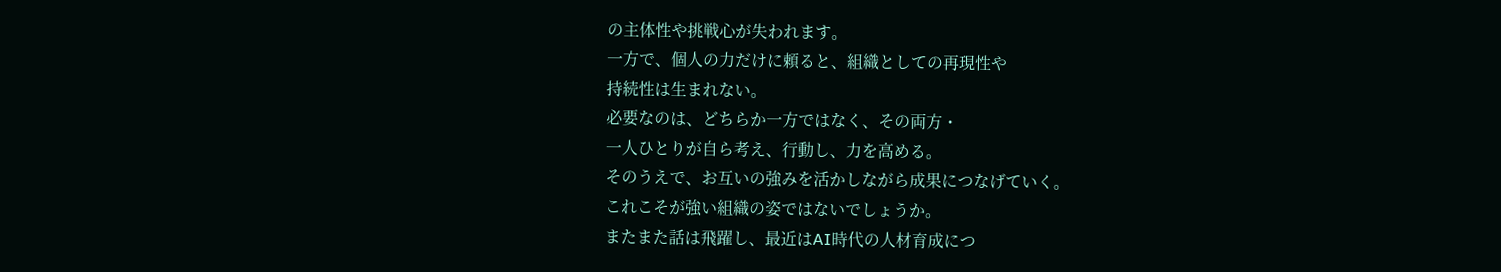の主体性や挑戦心が失われます。
一方で、個人の力だけに頼ると、組織としての再現性や
持続性は生まれない。
必要なのは、どちらか一方ではなく、その両方・
一人ひとりが自ら考え、行動し、力を高める。
そのうえで、お互いの強みを活かしながら成果につなげていく。
これこそが強い組織の姿ではないでしょうか。
またまた話は飛躍し、最近はAI時代の人材育成につ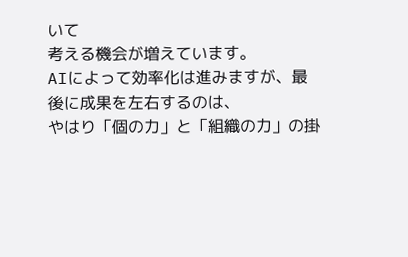いて
考える機会が増えています。
AIによって効率化は進みますが、最後に成果を左右するのは、
やはり「個の力」と「組織の力」の掛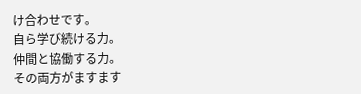け合わせです。
自ら学び続ける力。
仲間と協働する力。
その両方がますます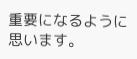重要になるように思います。